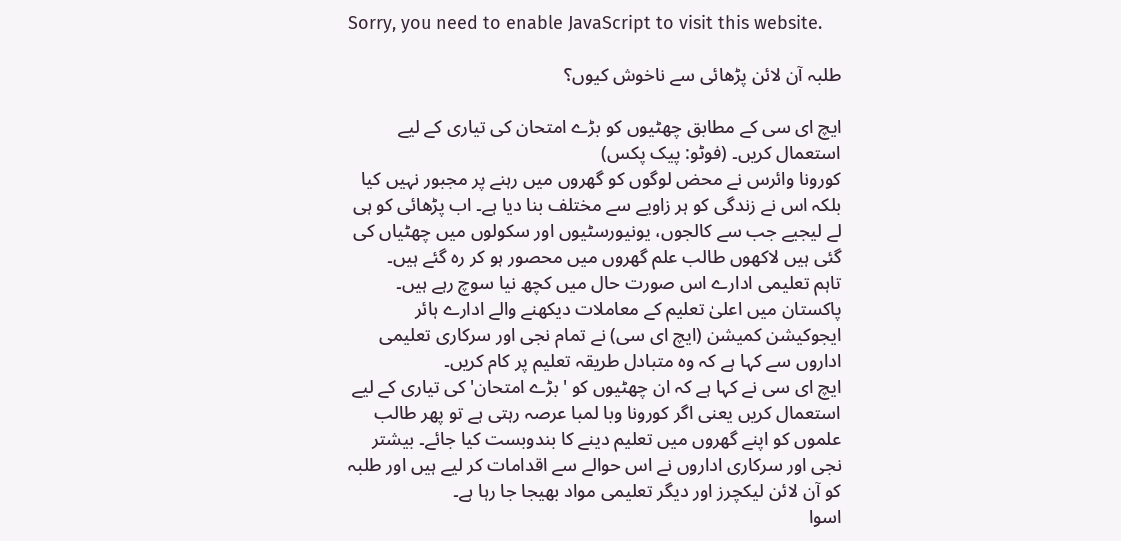Sorry, you need to enable JavaScript to visit this website.

طلبہ آن لائن پڑھائی سے ناخوش کیوں؟

ایچ ای سی کے مطابق چھٹیوں کو بڑے امتحان کی تیاری کے لیے استعمال کریں۔ (فوٹو: پیک پکس)
کورونا وائرس نے محض لوگوں کو گھروں میں رہنے پر مجبور نہیں کیا بلکہ اس نے زندگی کو ہر زاویے سے مختلف بنا دیا ہے۔ اب پڑھائی کو ہی لے لیجیے جب سے کالجوں، یونیورسٹیوں اور سکولوں میں چھٹیاں کی گئی ہیں لاکھوں طالب علم گھروں میں محصور ہو کر رہ گئے ہیں۔
تاہم تعلیمی ادارے اس صورت حال میں کچھ نیا سوچ رہے ہیں۔ پاکستان میں اعلیٰ تعلیم کے معاملات دیکھنے والے ادارے ہائر ایجوکیشن کمیشن (ایچ ای سی) نے تمام نجی اور سرکاری تعلیمی اداروں سے کہا ہے کہ وہ متبادل طریقہ تعلیم پر کام کریں۔
ایچ ای سی نے کہا ہے کہ ان چھٹیوں کو 'بڑے امتحان' کی تیاری کے لیے استعمال کریں یعنی اگر کورونا وبا لمبا عرصہ رہتی ہے تو پھر طالب علموں کو اپنے گھروں میں تعلیم دینے کا بندوبست کیا جائے۔ بیشتر نجی اور سرکاری اداروں نے اس حوالے سے اقدامات کر لیے ہیں اور طلبہ کو آن لائن لیکچرز اور دیگر تعلیمی مواد بھیجا جا رہا ہے۔
اسوا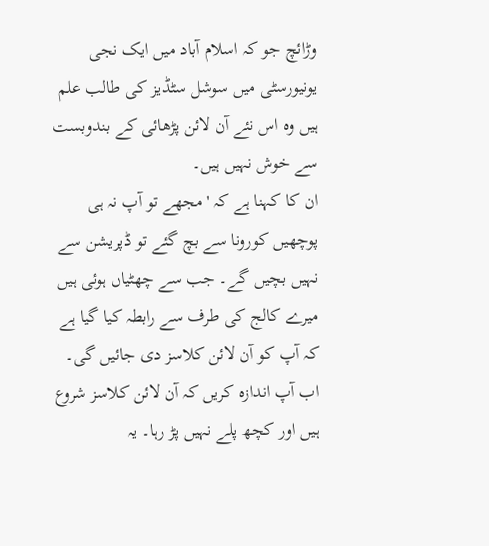وڑائچ جو کہ اسلام آباد میں ایک نجی یونیورسٹی میں سوشل سٹڈیز کی طالب علم ہیں وہ اس نئے آن لائن پڑھائی کے بندوبست سے خوش نہیں ہیں۔
ان کا کہنا ہے کہ 'مجھے تو آپ نہ ہی پوچھیں کورونا سے بچ گئے تو ڈپریشن سے نہیں بچیں گے۔ جب سے چھٹیاں ہوئی ہیں میرے کالج کی طرف سے رابطہ کیا گیا ہے کہ آپ کو آن لائن کلاسز دی جائیں گی۔ اب آپ اندازہ کریں کہ آن لائن کلاسز شروع ہیں اور کچھ پلے نہیں پڑ رہا۔ یہ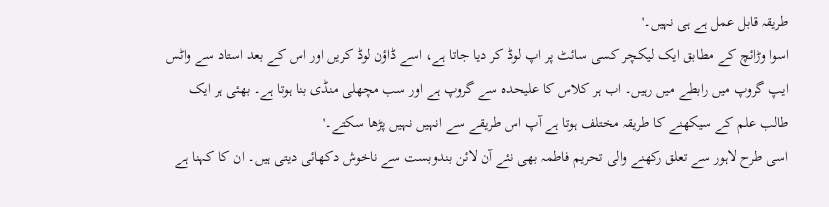طریقہ قابل عمل ہے ہی نہیں۔'
اسوا وڑائچ کے مطابق ایک لیکچر کسی سائٹ پر اپ لوڈ کر دیا جاتا ہے، اسے ڈاؤن لوڈ کریں اور اس کے بعد استاد سے واٹس ایپ گروپ میں رابطے میں رہیں۔ اب ہر کلاس کا علیحدہ سے گروپ ہے اور سب مچھلی منڈی بنا ہوتا ہے۔ بھئی ہر ایک طالب علم کے سیکھنے کا طریقہ مختلف ہوتا ہے آپ اس طریقے سے انہیں نہیں پڑھا سکتے۔'
اسی طرح لاہور سے تعلق رکھنے والی تحریم فاطمہ بھی نئے آن لائن بندوبست سے ناخوش دکھائی دیتی ہیں۔ ان کا کہنا ہے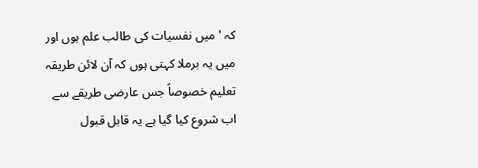کہ 'میں نفسیات کی طالب علم ہوں اور میں یہ برملا کہتی ہوں کہ آن لائن طریقہ تعلیم خصوصاً جس عارضی طریقے سے اب شروع کیا گیا ہے یہ قابل قبول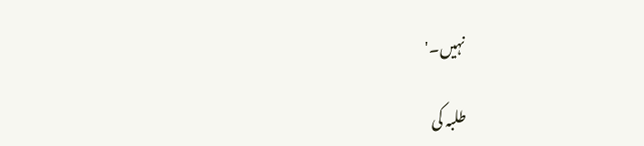نہیں۔'

طلبہ کی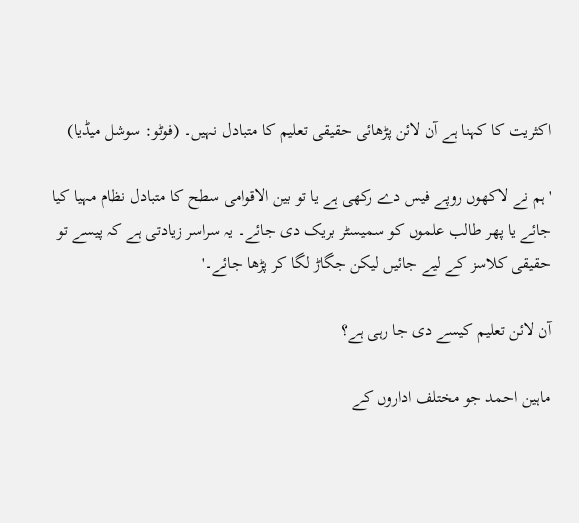اکثریت کا کہنا ہے آن لائن پڑھائی حقیقی تعلیم کا متبادل نہیں۔ (فوٹو: سوشل میڈیا)

'ہم نے لاکھوں روپے فیس دے رکھی ہے یا تو بین الاقوامی سطح کا متبادل نظام مہیا کیا جائے یا پھر طالب علموں کو سمیسٹر بریک دی جائے۔ یہ سراسر زیادتی ہے کہ پیسے تو حقیقی کلاسز کے لیے جائیں لیکن جگاڑ لگا کر پڑھا جائے۔'

آن لائن تعلیم کیسے دی جا رہی ہے؟

ماہین احمد جو مختلف اداروں کے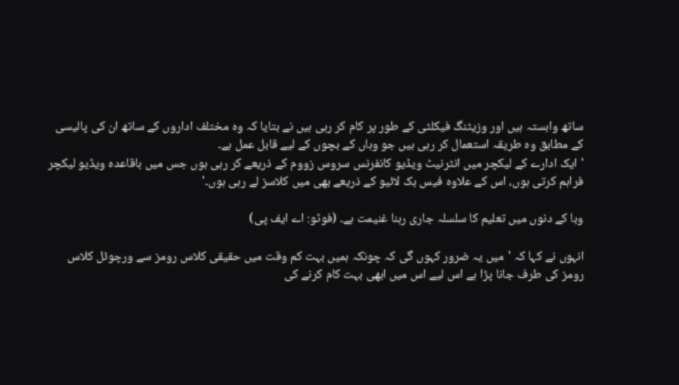ساتھ وابستہ ہیں اور وزیٹنگ فیکلٹی کے طور پر کام کر رہی ہیں نے بتایا کہ وہ مختلف اداروں کے ساتھ ان کی پالیسی کے مطابق وہ طریقہ استعمال کر رہی ہیں جو وہاں کے بچوں کے لیے قابل عمل ہے۔
'ایک ادارے کے لیکچر میں انٹرنیٹ ویڈیو کانفرنس سروس زووم کے ذریعے کر رہی ہوں جس میں باقاعدہ ویڈیو لیکچر فراہم کرتی ہوں، اس کے علاوہ فیس بک لائیو کے ذریعے بھی میں کلاسز لے رہی ہوں۔'

وبا کے دنوں میں تعلیم کا سلسلہ جاری رہنا غنیمت ہے۔ (فوٹو: اے ایف پی)

انہوں نے کہا کہ 'میں یہ ضرور کہوں گی کہ چونکہ ہمیں بہت کم وقت میں حقیقی کلاس رومز سے ورچوئل کلاس رومز کی طرف جانا پڑا ہے اس لیے اس میں ابھی بہت کام کرنے کی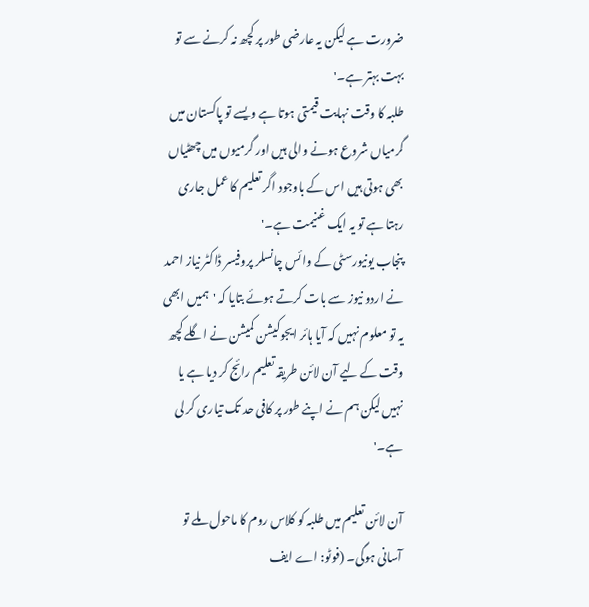ضرورت ہے لیکن یہ عارضی طور پر کچھ نہ کرنے سے تو بہت بہتر ہے۔'
طلبہ کا وقت نہایت قیمتی ہوتا ہے ویسے تو پاکستان میں گرمیاں شروع ہونے والی ہیں اور گرمیوں میں چھٹیاں بھی ہوتی ہیں اس کے باوجود اگر تعلیم کا عمل جاری رہتا ہے تو یہ ایک غنیمت ہے۔'
پنجاب یونیورسٹی کے وائس چانسلر پروفیسر ڈاکٹر نیاز احمد نے اردو نیوز سے بات کرتے ہوئے بتایا کہ 'ہمیں ابھی یہ تو معلوم نہیں کہ آیا ہائر ایجوکیشن کمیشن نے اگلے کچھ وقت کے لیے آن لائن طریقہ تعلیم رائج کر دیا ہے یا نہیں لیکن ہم نے اپنے طور پر کافی حد تک تیاری کر لی ہے۔'

آن لائن تعلیم میں طلبہ کو کلاس روم کا ماحول ملے تو آسانی ہوگی۔ (فوٹو: اے ایف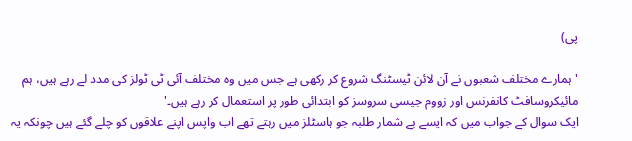پی)

'ہمارے مختلف شعبوں نے آن لائن ٹیسٹنگ شروع کر رکھی ہے جس میں وہ مختلف آئی ٹی ٹولز کی مدد لے رہے ہیں، ہم مائیکروسافٹ کانفرنس اور زووم جیسی سروسز کو ابتدائی طور پر استعمال کر رہے ہیں۔'
ایک سوال کے جواب میں کہ ایسے بے شمار طلبہ جو ہاسٹلز میں رہتے تھے اب واپس اپنے علاقوں کو چلے گئے ہیں چونکہ یہ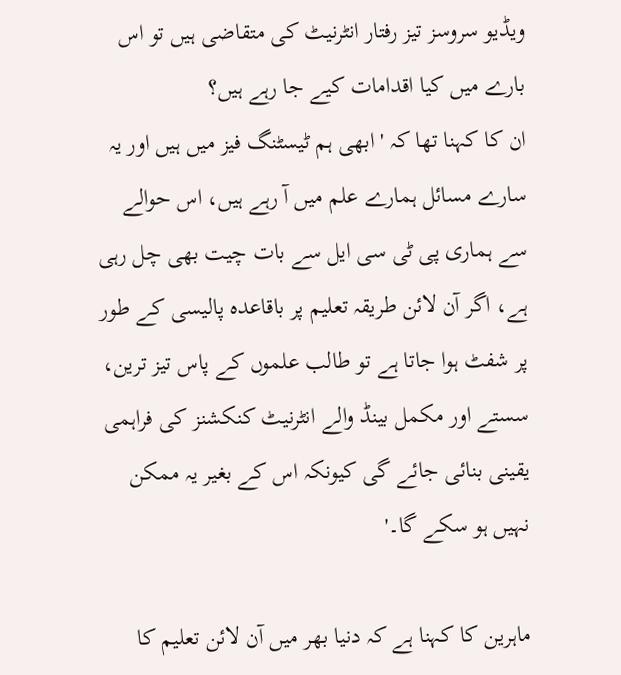ویڈیو سروسز تیز رفتار انٹرنیٹ کی متقاضی ہیں تو اس بارے میں کیا اقدامات کیے جا رہے ہیں؟
ان کا کہنا تھا کہ 'ابھی ہم ٹیسٹنگ فیز میں ہیں اور یہ سارے مسائل ہمارے علم میں آ رہے ہیں، اس حوالے سے ہماری پی ٹی سی ایل سے بات چیت بھی چل رہی ہے، اگر آن لائن طریقہ تعلیم پر باقاعدہ پالیسی کے طور پر شفٹ ہوا جاتا ہے تو طالب علموں کے پاس تیز ترین، سستے اور مکمل بینڈ والے انٹرنیٹ کنکشنز کی فراہمی یقینی بنائی جائے گی کیونکہ اس کے بغیر یہ ممکن نہیں ہو سکے گا۔'

ماہرین کا کہنا ہے کہ دنیا بھر میں آن لائن تعلیم کا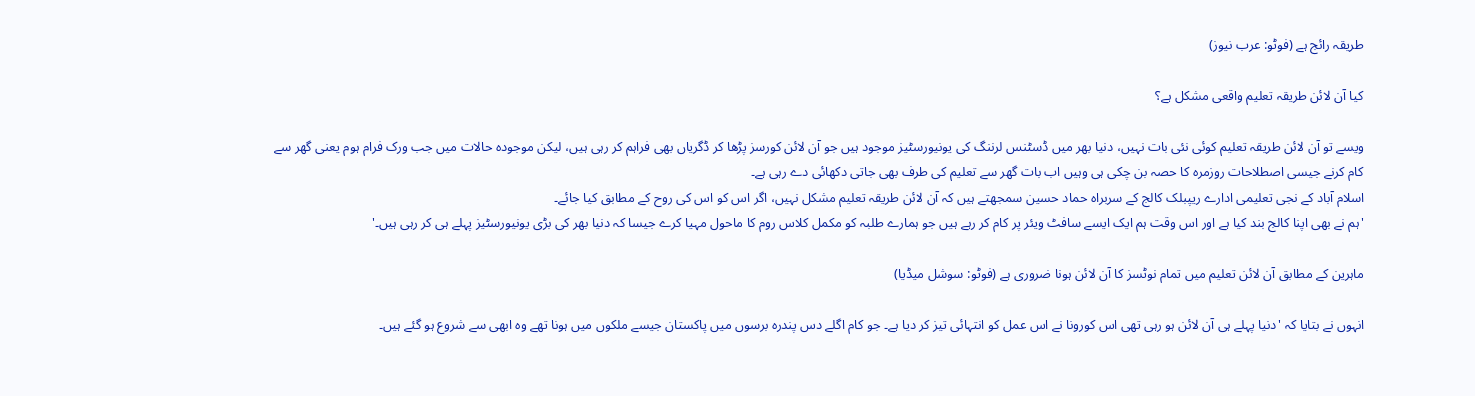طریقہ رائج ہے (فوٹو: عرب نیوز)

کیا آن لائن طریقہ تعلیم واقعی مشکل ہے؟

ویسے تو آن لائن طریقہ تعلیم کوئی نئی بات نہیں، دنیا بھر میں ڈسٹنس لرننگ کی یونیورسٹیز موجود ہیں جو آن لائن کورسز پڑھا کر ڈگریاں بھی فراہم کر رہی ہیں، لیکن موجودہ حالات میں جب ورک فرام ہوم یعنی گھر سے کام کرنے جیسی اصطلاحات روزمرہ کا حصہ بن چکی ہی وہیں اب بات گھر سے تعلیم کی طرف بھی جاتی دکھائی دے رہی ہے۔
اسلام آباد کے نجی تعلیمی ادارے ریپبلک کالج کے سربراہ حماد حسین سمجھتے ہیں کہ آن لائن طریقہ تعلیم مشکل نہیں، اگر اس کو اس کی روح کے مطابق کیا جائے۔
'ہم نے بھی اپنا کالج بند کیا ہے اور اس وقت ہم ایک ایسے سافٹ ویئر پر کام کر رہے ہیں جو ہمارے طلبہ کو مکمل کلاس روم کا ماحول مہیا کرے جیسا کہ دنیا بھر کی بڑی یونیورسٹیز پہلے ہی کر رہی ہیں۔'

ماہرین کے مطابق آن لائن تعلیم میں تمام نوٹسز کا آن لائن ہونا ضروری ہے (فوٹو: سوشل میڈیا)

انہوں نے بتایا کہ 'دنیا پہلے ہی آن لائن ہو رہی تھی اس کورونا نے اس عمل کو انتہائی تیز کر دیا ہے۔ جو کام اگلے دس پندرہ برسوں میں پاکستان جیسے ملکوں میں ہونا تھے وہ ابھی سے شروع ہو گئے ہیں۔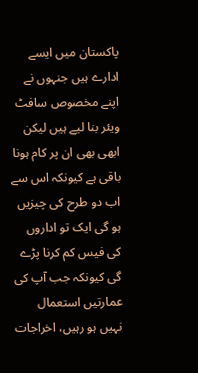پاکستان میں ایسے ادارے ہیں جنہوں نے اپنے مخصوص سافٹ ویئر بنا لیے ہیں لیکن ابھی بھی ان پر کام ہونا باقی ہے کیونکہ اس سے اب دو طرح کی چیزیں ہو گی ایک تو اداروں کی فیس کم کرنا پڑے گی کیونکہ جب آپ کی عمارتیں استعمال نہیں ہو رہیں، اخراجات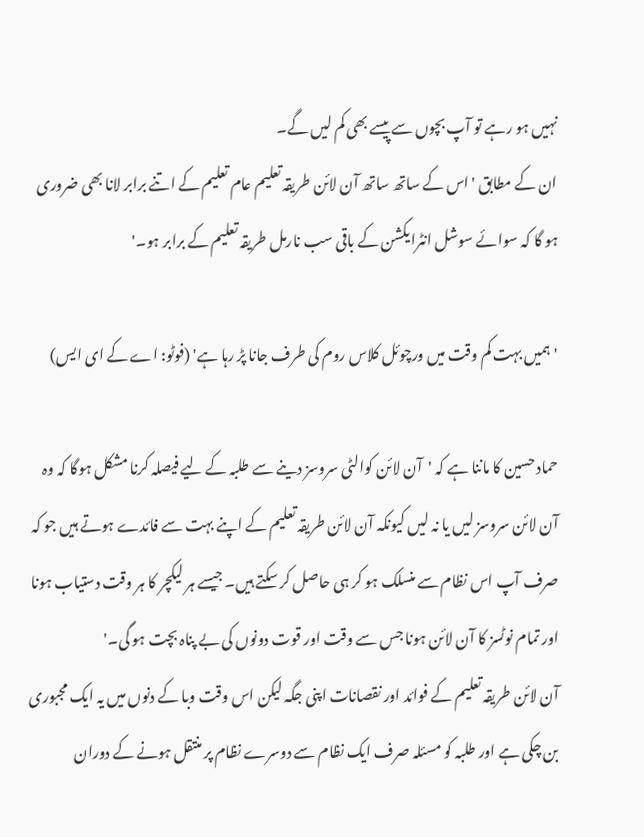نہیں ہو رہے تو آپ بچوں سے پیسے بھی کم لیں گے۔
ان کے مطابق 'اس کے ساتھ ساتھ آن لائن طریقہ تعلیم عام تعلیم کے اتنے برابر لانا بھی ضروری ہو گا کہ سوائے سوشل انٹرایکشن کے باقی سب نارمل طریقہ تعلیم کے برابر ہو۔'

'ہمیں بہت کم وقت میں ورچوئل کلاس روم کی طرف جانا پڑ رہا ہے' (فوٹو: اے کے ای ایس)

حماد حسین کا ماننا ہے کہ 'آن لائن کوالٹی سروسز دینے سے طلبہ کے لیے فیصلہ کرنا مشکل ہوگا کہ وہ آن لائن سروسز لیں یا نہ لیں کیونکہ آن لائن طریقہ تعلیم کے اپنے بہت سے فائدے ہوتے ہیں جو کہ صرف آپ اس نظام سے منسلک ہو کر ہی حاصل کر سکتے ہیں۔ جیسے ہر لیکچر کا ہر وقت دستیاب ہونا اور تمام نوٹسز کا آن لائن ہونا جس سے وقت اور قوت دونوں کی بے پناہ بچت ہو گی۔'
آن لائن طریقہ تعلیم کے فوائد اور نقصانات اپنی جگہ لیکن اس وقت وبا کے دنوں میں یہ ایک مجبوری بن چکی ہے اور طلبہ کو مسئلہ صرف ایک نظام سے دوسرے نظام پر منتقل ہونے کے دوران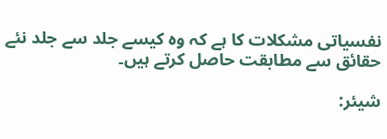نفسیاتی مشکلات کا ہے کہ وہ کیسے جلد سے جلد نئے حقائق سے مطابقت حاصل کرتے ہیں۔

شیئر: